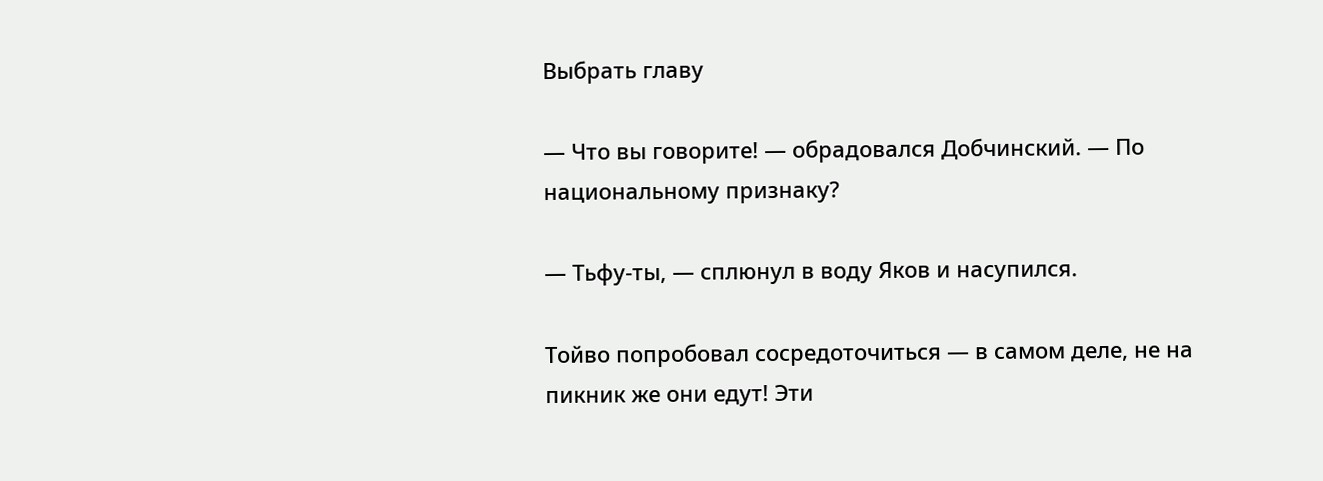Выбрать главу

— Что вы говорите! — обрадовался Добчинский. — По национальному признаку?

— Тьфу-ты, — сплюнул в воду Яков и насупился.

Тойво попробовал сосредоточиться — в самом деле, не на пикник же они едут! Эти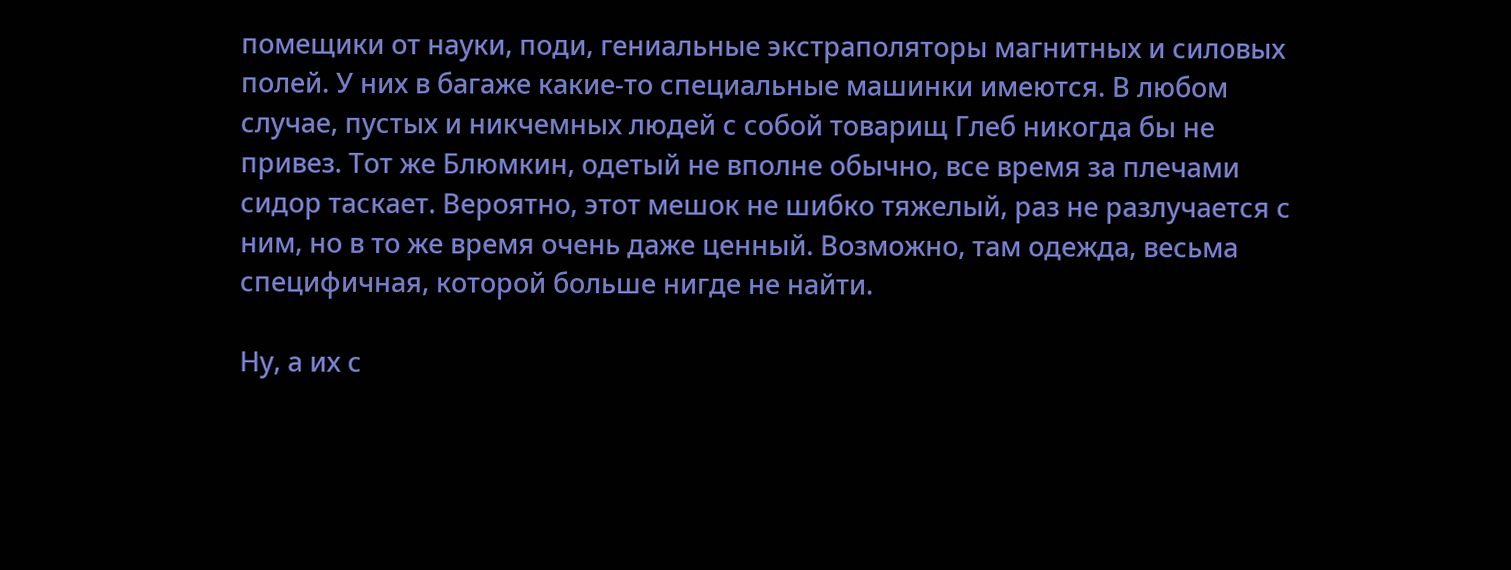помещики от науки, поди, гениальные экстраполяторы магнитных и силовых полей. У них в багаже какие-то специальные машинки имеются. В любом случае, пустых и никчемных людей с собой товарищ Глеб никогда бы не привез. Тот же Блюмкин, одетый не вполне обычно, все время за плечами сидор таскает. Вероятно, этот мешок не шибко тяжелый, раз не разлучается с ним, но в то же время очень даже ценный. Возможно, там одежда, весьма специфичная, которой больше нигде не найти.

Ну, а их с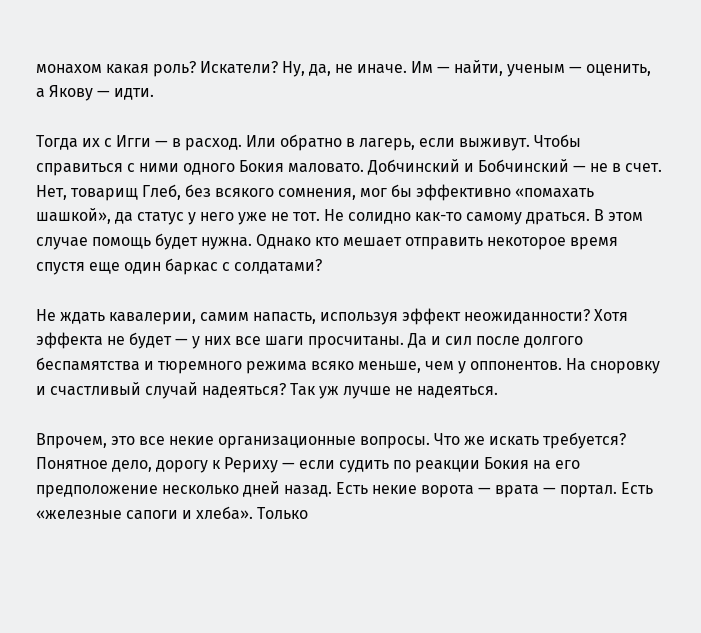монахом какая роль? Искатели? Ну, да, не иначе. Им — найти, ученым — оценить, а Якову — идти.

Тогда их с Игги — в расход. Или обратно в лагерь, если выживут. Чтобы справиться с ними одного Бокия маловато. Добчинский и Бобчинский — не в счет. Нет, товарищ Глеб, без всякого сомнения, мог бы эффективно «помахать шашкой», да статус у него уже не тот. Не солидно как-то самому драться. В этом случае помощь будет нужна. Однако кто мешает отправить некоторое время спустя еще один баркас с солдатами?

Не ждать кавалерии, самим напасть, используя эффект неожиданности? Хотя эффекта не будет — у них все шаги просчитаны. Да и сил после долгого беспамятства и тюремного режима всяко меньше, чем у оппонентов. На сноровку и счастливый случай надеяться? Так уж лучше не надеяться.

Впрочем, это все некие организационные вопросы. Что же искать требуется? Понятное дело, дорогу к Рериху — если судить по реакции Бокия на его предположение несколько дней назад. Есть некие ворота — врата — портал. Есть «железные сапоги и хлеба». Только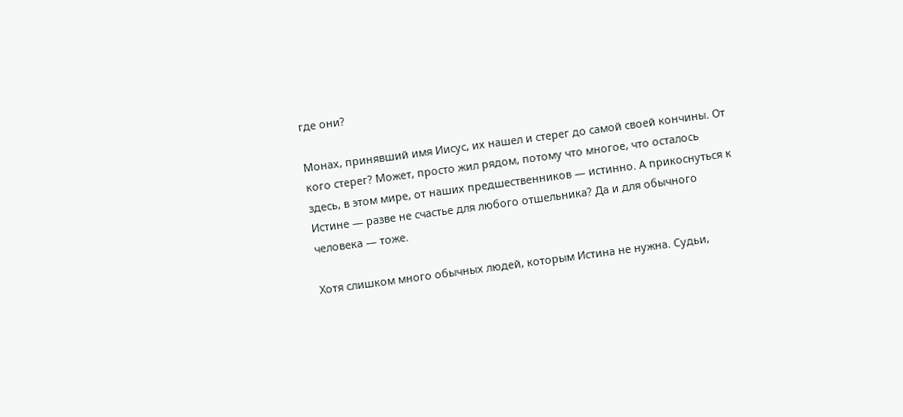где они?

Монах, принявший имя Иисус, их нашел и стерег до самой своей кончины. От кого стерег? Может, просто жил рядом, потому что многое, что осталось здесь, в этом мире, от наших предшественников — истинно. А прикоснуться к Истине — разве не счастье для любого отшельника? Да и для обычного человека — тоже.

Хотя слишком много обычных людей, которым Истина не нужна. Судьи,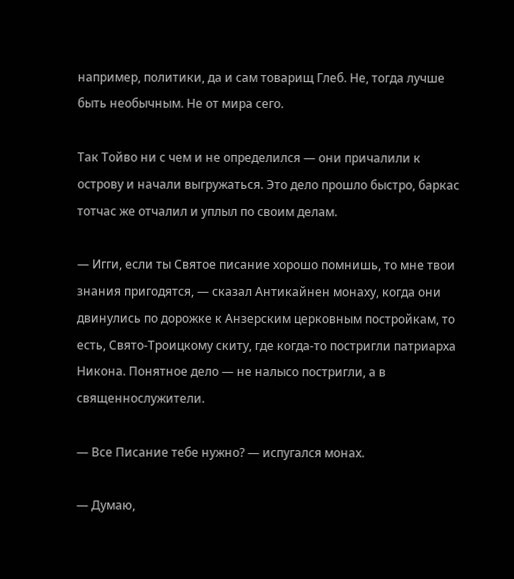например, политики, да и сам товарищ Глеб. Не, тогда лучше быть необычным. Не от мира сего.

Так Тойво ни с чем и не определился — они причалили к острову и начали выгружаться. Это дело прошло быстро, баркас тотчас же отчалил и уплыл по своим делам.

— Игги, если ты Святое писание хорошо помнишь, то мне твои знания пригодятся, — сказал Антикайнен монаху, когда они двинулись по дорожке к Анзерским церковным постройкам, то есть, Свято-Троицкому скиту, где когда-то постригли патриарха Никона. Понятное дело — не налысо постригли, а в священнослужители.

— Все Писание тебе нужно? — испугался монах.

— Думаю,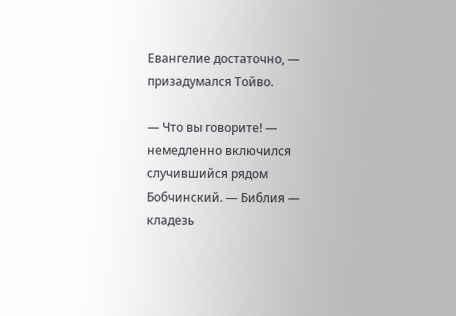Евангелие достаточно, — призадумался Тойво.

— Что вы говорите! — немедленно включился случившийся рядом Бобчинский. — Библия — кладезь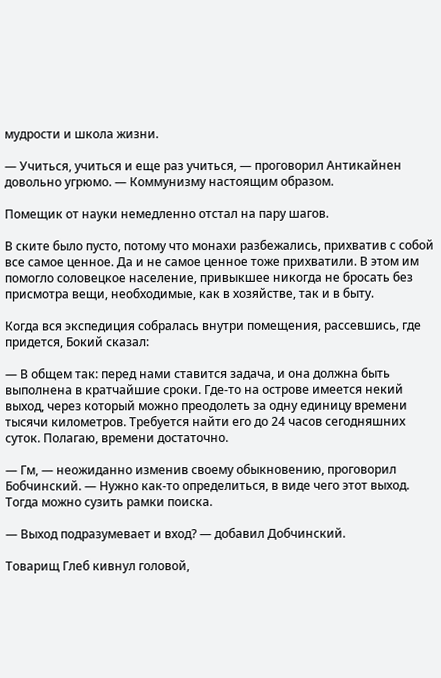мудрости и школа жизни.

— Учиться, учиться и еще раз учиться, — проговорил Антикайнен довольно угрюмо. — Коммунизму настоящим образом.

Помещик от науки немедленно отстал на пару шагов.

В ските было пусто, потому что монахи разбежались, прихватив с собой все самое ценное. Да и не самое ценное тоже прихватили. В этом им помогло соловецкое население, привыкшее никогда не бросать без присмотра вещи, необходимые, как в хозяйстве, так и в быту.

Когда вся экспедиция собралась внутри помещения, рассевшись, где придется, Бокий сказал:

— В общем так: перед нами ставится задача, и она должна быть выполнена в кратчайшие сроки. Где-то на острове имеется некий выход, через который можно преодолеть за одну единицу времени тысячи километров. Требуется найти его до 24 часов сегодняшних суток. Полагаю, времени достаточно.

— Гм, — неожиданно изменив своему обыкновению, проговорил Бобчинский. — Нужно как-то определиться, в виде чего этот выход. Тогда можно сузить рамки поиска.

— Выход подразумевает и вход? — добавил Добчинский.

Товарищ Глеб кивнул головой,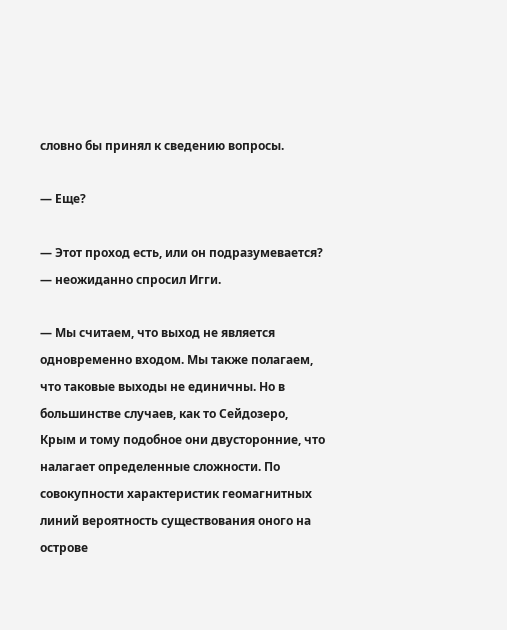словно бы принял к сведению вопросы.

— Еще?

— Этот проход есть, или он подразумевается? — неожиданно спросил Игги.

— Мы считаем, что выход не является одновременно входом. Мы также полагаем, что таковые выходы не единичны. Но в большинстве случаев, как то Сейдозеро, Крым и тому подобное они двусторонние, что налагает определенные сложности. По совокупности характеристик геомагнитных линий вероятность существования оного на острове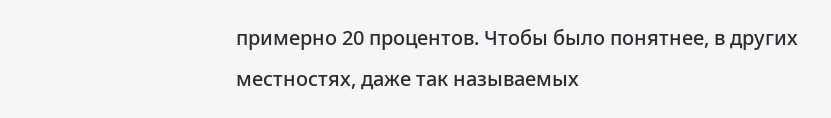примерно 20 процентов. Чтобы было понятнее, в других местностях, даже так называемых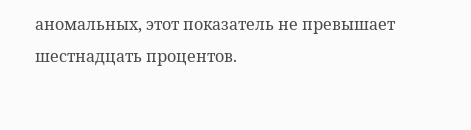аномальных, этот показатель не превышает шестнадцать процентов.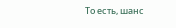То есть, шанс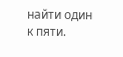найти один к пяти.